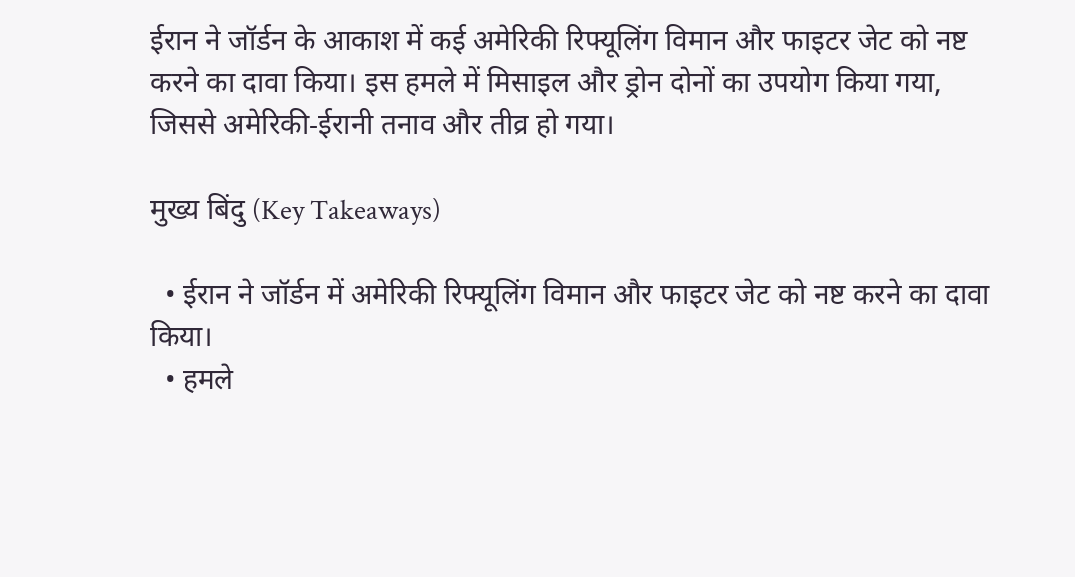ईरान ने जॉर्डन के आकाश में कई अमेरिकी रिफ्यूलिंग विमान और फाइटर जेट को नष्ट करने का दावा किया। इस हमले में मिसाइल और ड्रोन दोनों का उपयोग किया गया, जिससे अमेरिकी‑ईरानी तनाव और तीव्र हो गया।

मुख्य बिंदु (Key Takeaways)

  • ईरान ने जॉर्डन में अमेरिकी रिफ्यूलिंग विमान और फाइटर जेट को नष्ट करने का दावा किया।
  • हमले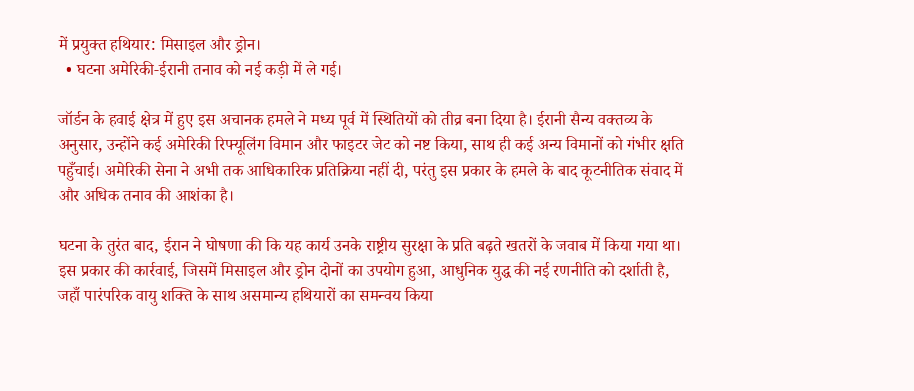में प्रयुक्त हथियार: मिसाइल और ड्रोन।
  • घटना अमेरिकी‑ईरानी तनाव को नई कड़ी में ले गई।

जॉर्डन के हवाई क्षेत्र में हुए इस अचानक हमले ने मध्य पूर्व में स्थितियों को तीव्र बना दिया है। ईरानी सैन्य वक्तव्य के अनुसार, उन्होंने कई अमेरिकी रिफ्यूलिंग विमान और फाइटर जेट को नष्ट किया, साथ ही कई अन्य विमानों को गंभीर क्षति पहुँचाई। अमेरिकी सेना ने अभी तक आधिकारिक प्रतिक्रिया नहीं दी, परंतु इस प्रकार के हमले के बाद कूटनीतिक संवाद में और अधिक तनाव की आशंका है।

घटना के तुरंत बाद, ईरान ने घोषणा की कि यह कार्य उनके राष्ट्रीय सुरक्षा के प्रति बढ़ते खतरों के जवाब में किया गया था। इस प्रकार की कार्रवाई, जिसमें मिसाइल और ड्रोन दोनों का उपयोग हुआ, आधुनिक युद्ध की नई रणनीति को दर्शाती है, जहाँ पारंपरिक वायु शक्ति के साथ असमान्य हथियारों का समन्वय किया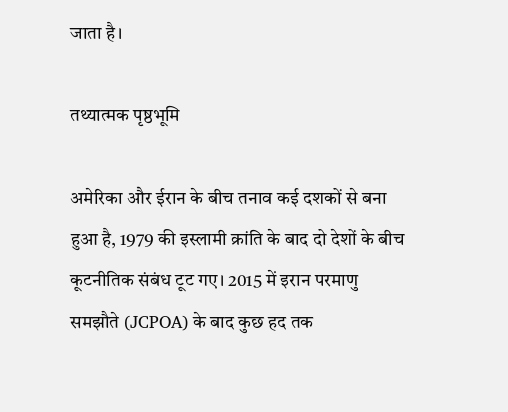जाता है।

तथ्यात्मक पृष्ठभूमि

अमेरिका और ईरान के बीच तनाव कई दशकों से बना हुआ है, 1979 की इस्लामी क्रांति के बाद दो देशों के बीच कूटनीतिक संबंध टूट गए। 2015 में इरान परमाणु समझौते (JCPOA) के बाद कुछ हद तक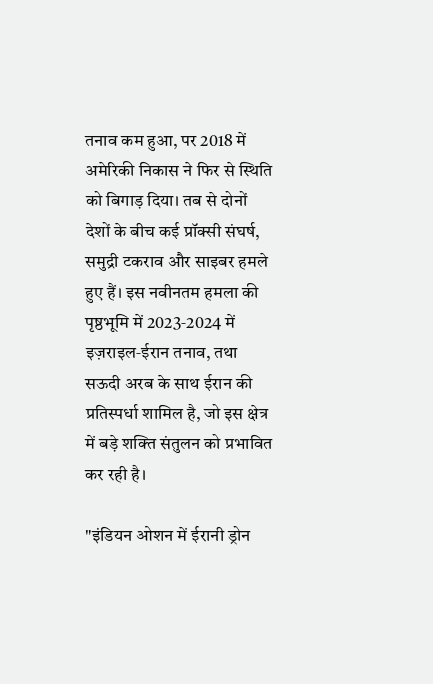तनाव कम हुआ, पर 2018 में अमेरिकी निकास ने फिर से स्थिति को बिगाड़ दिया। तब से दोनों देशों के बीच कई प्रॉक्सी संघर्ष, समुद्री टकराव और साइबर हमले हुए हैं। इस नवीनतम हमला की पृष्ठभूमि में 2023‑2024 में इज़राइल‑ईरान तनाव, तथा सऊदी अरब के साथ ईरान की प्रतिस्पर्धा शामिल है, जो इस क्षेत्र में बड़े शक्ति संतुलन को प्रभावित कर रही है।

"इंडियन ओशन में ईरानी ड्रोन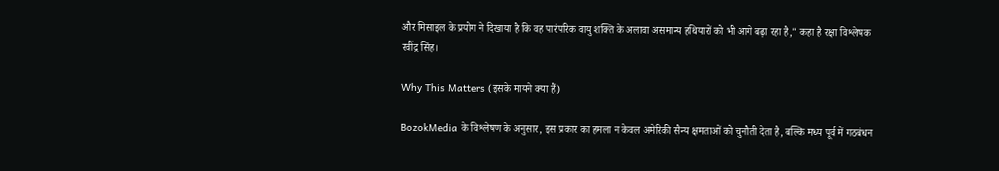और मिसाइल के प्रयोग ने दिखाया है कि वह पारंपरिक वायु शक्ति के अलावा असमान्य हथियारों को भी आगे बढ़ा रहा है," कहा है रक्षा विश्लेषक रवींद्र सिंह।

Why This Matters (इसके मायने क्या हैं)

BozokMedia के विश्लेषण के अनुसार, इस प्रकार का हमला न केवल अमेरिकी सैन्य क्षमताओं को चुनौती देता है, बल्कि मध्य पूर्व में गठबंधन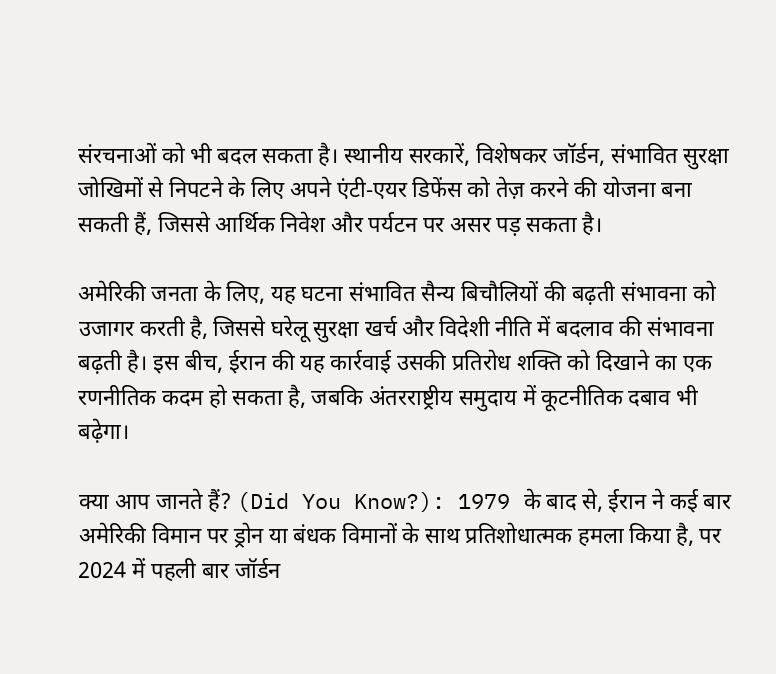संरचनाओं को भी बदल सकता है। स्थानीय सरकारें, विशेषकर जॉर्डन, संभावित सुरक्षा जोखिमों से निपटने के लिए अपने एंटी‑एयर डिफेंस को तेज़ करने की योजना बना सकती हैं, जिससे आर्थिक निवेश और पर्यटन पर असर पड़ सकता है।

अमेरिकी जनता के लिए, यह घटना संभावित सैन्य बिचौलियों की बढ़ती संभावना को उजागर करती है, जिससे घरेलू सुरक्षा खर्च और विदेशी नीति में बदलाव की संभावना बढ़ती है। इस बीच, ईरान की यह कार्रवाई उसकी प्रतिरोध शक्ति को दिखाने का एक रणनीतिक कदम हो सकता है, जबकि अंतरराष्ट्रीय समुदाय में कूटनीतिक दबाव भी बढ़ेगा।

क्या आप जानते हैं? (Did You Know?): 1979 के बाद से, ईरान ने कई बार अमेरिकी विमान पर ड्रोन या बंधक विमानों के साथ प्रतिशोधात्मक हमला किया है, पर 2024 में पहली बार जॉर्डन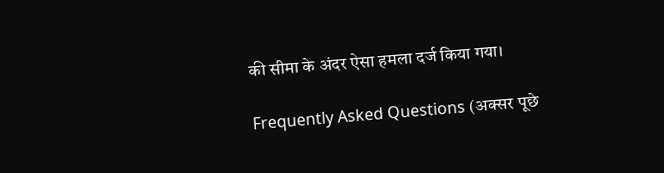की सीमा के अंदर ऐसा हमला दर्ज किया गया।

Frequently Asked Questions (अक्सर पूछे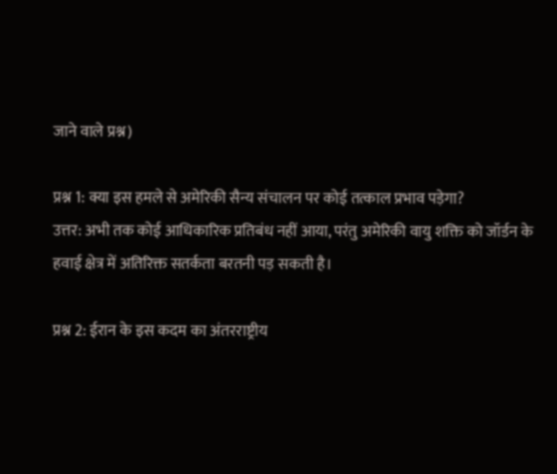जाने वाले प्रश्न)

प्रश्न 1: क्या इस हमले से अमेरिकी सैन्य संचालन पर कोई तत्काल प्रभाव पड़ेगा?
उत्तर: अभी तक कोई आधिकारिक प्रतिबंध नहीं आया, परंतु अमेरिकी वायु शक्ति को जॉर्डन के हवाई क्षेत्र में अतिरिक्त सतर्कता बरतनी पड़ सकती है।

प्रश्न 2: ईरान के इस कदम का अंतरराष्ट्रीय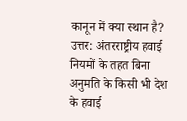कानून में क्या स्थान है?
उत्तर: अंतरराष्ट्रीय हवाई नियमों के तहत बिना अनुमति के किसी भी देश के हवाई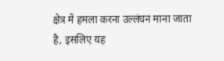क्षेत्र में हमला करना उल्लंघन माना जाता है, इसलिए यह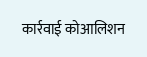कार्रवाई कोआलिशन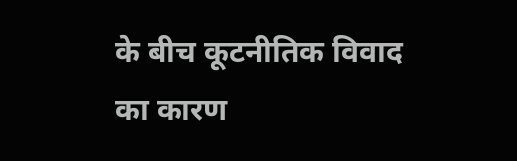के बीच कूटनीतिक विवाद का कारण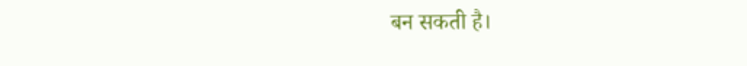बन सकती है।